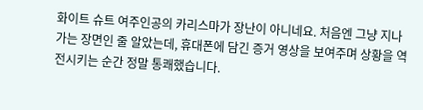화이트 슈트 여주인공의 카리스마가 장난이 아니네요. 처음엔 그냥 지나가는 장면인 줄 알았는데, 휴대폰에 담긴 증거 영상을 보여주며 상황을 역전시키는 순간 정말 통쾌했습니다.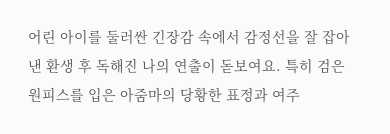어린 아이를 둘러싼 긴장감 속에서 감정선을 잘 잡아낸 환생 후 독해진 나의 연출이 돋보여요. 특히 검은 원피스를 입은 아줌마의 당황한 표정과 여주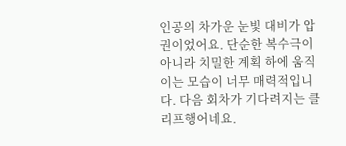인공의 차가운 눈빛 대비가 압권이었어요. 단순한 복수극이 아니라 치밀한 계획 하에 움직이는 모습이 너무 매력적입니다. 다음 회차가 기다려지는 클리프행어네요.